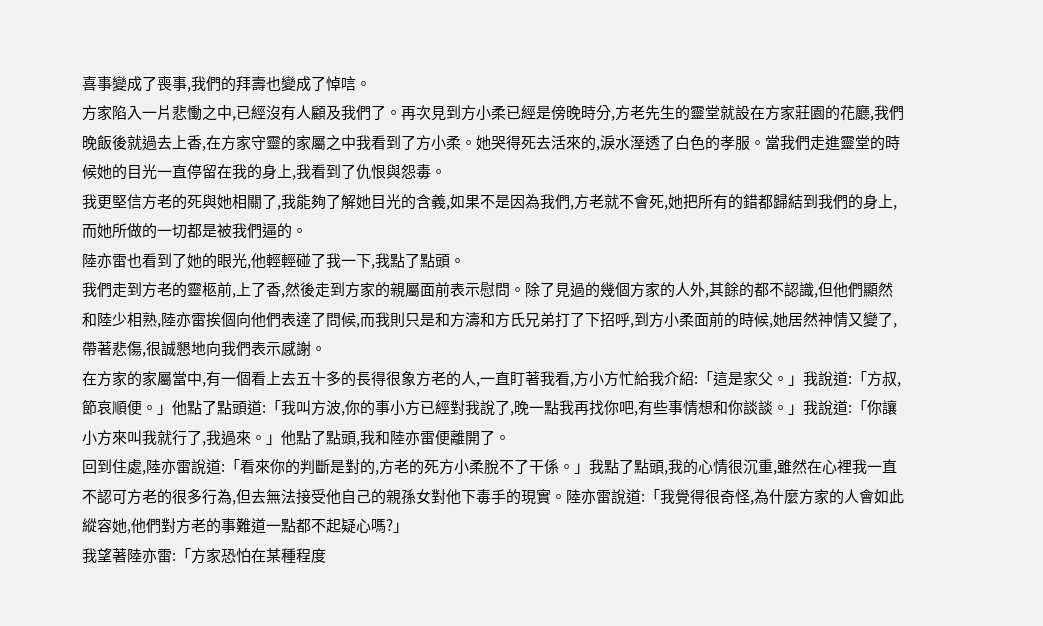喜事變成了喪事,我們的拜壽也變成了悼唁。
方家陷入一片悲慟之中,已經沒有人顧及我們了。再次見到方小柔已經是傍晚時分,方老先生的靈堂就設在方家莊園的花廳,我們晚飯後就過去上香,在方家守靈的家屬之中我看到了方小柔。她哭得死去活來的,淚水溼透了白色的孝服。當我們走進靈堂的時候她的目光一直停留在我的身上,我看到了仇恨與怨毒。
我更堅信方老的死與她相關了,我能夠了解她目光的含義,如果不是因為我們,方老就不會死,她把所有的錯都歸結到我們的身上,而她所做的一切都是被我們逼的。
陸亦雷也看到了她的眼光,他輕輕碰了我一下,我點了點頭。
我們走到方老的靈柩前,上了香,然後走到方家的親屬面前表示慰問。除了見過的幾個方家的人外,其餘的都不認識,但他們顯然和陸少相熟,陸亦雷挨個向他們表達了問候,而我則只是和方濤和方氏兄弟打了下招呼,到方小柔面前的時候,她居然神情又變了,帶著悲傷,很誠懇地向我們表示感謝。
在方家的家屬當中,有一個看上去五十多的長得很象方老的人,一直盯著我看,方小方忙給我介紹:「這是家父。」我說道:「方叔,節哀順便。」他點了點頭道:「我叫方波,你的事小方已經對我說了,晚一點我再找你吧,有些事情想和你談談。」我說道:「你讓小方來叫我就行了,我過來。」他點了點頭,我和陸亦雷便離開了。
回到住處,陸亦雷說道:「看來你的判斷是對的,方老的死方小柔脫不了干係。」我點了點頭,我的心情很沉重,雖然在心裡我一直不認可方老的很多行為,但去無法接受他自己的親孫女對他下毒手的現實。陸亦雷說道:「我覺得很奇怪,為什麼方家的人會如此縱容她,他們對方老的事難道一點都不起疑心嗎?」
我望著陸亦雷:「方家恐怕在某種程度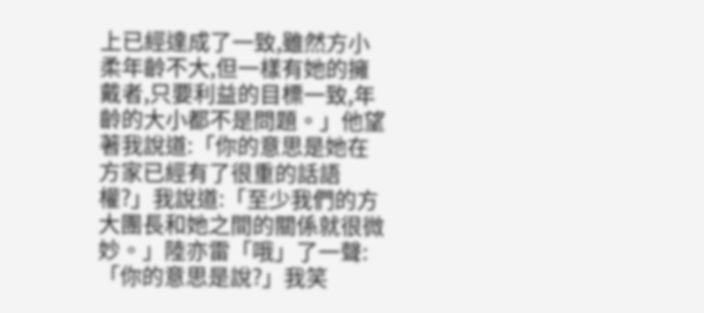上已經達成了一致,雖然方小柔年齡不大,但一樣有她的擁戴者,只要利益的目標一致,年齡的大小都不是問題。」他望著我說道:「你的意思是她在方家已經有了很重的話語權?」我說道:「至少我們的方大團長和她之間的關係就很微妙。」陸亦雷「哦」了一聲:「你的意思是說?」我笑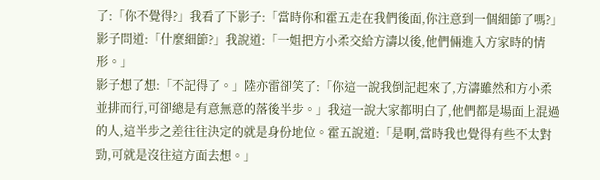了:「你不覺得?」我看了下影子:「當時你和霍五走在我們後面,你注意到一個細節了嗎?」影子問道:「什麼細節?」我說道:「一姐把方小柔交給方濤以後,他們倆進入方家時的情形。」
影子想了想:「不記得了。」陸亦雷卻笑了:「你這一說我倒記起來了,方濤雖然和方小柔並排而行,可卻總是有意無意的落後半步。」我這一說大家都明白了,他們都是場面上混過的人,這半步之差往往決定的就是身份地位。霍五說道:「是啊,當時我也覺得有些不太對勁,可就是沒往這方面去想。」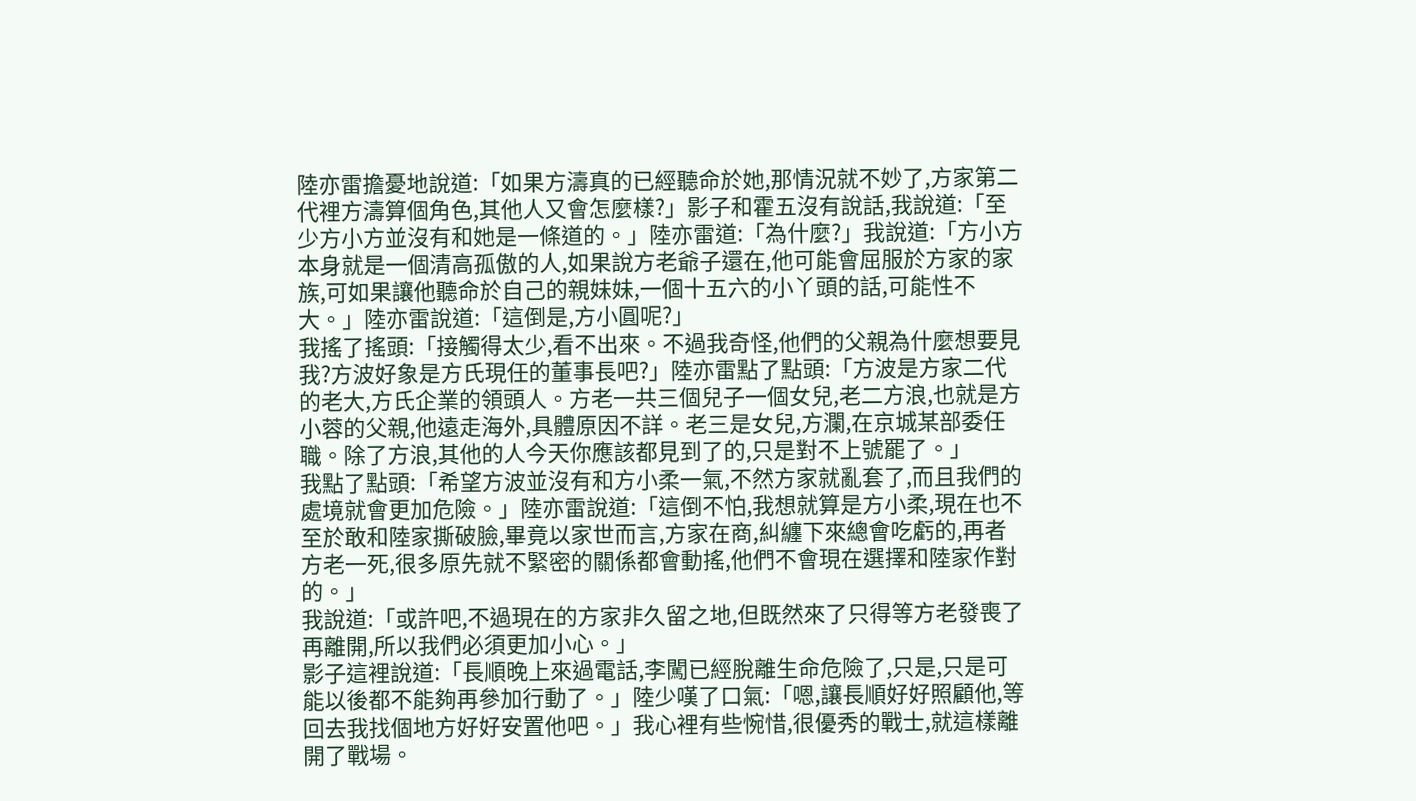陸亦雷擔憂地說道:「如果方濤真的已經聽命於她,那情況就不妙了,方家第二代裡方濤算個角色,其他人又會怎麼樣?」影子和霍五沒有說話,我說道:「至少方小方並沒有和她是一條道的。」陸亦雷道:「為什麼?」我說道:「方小方本身就是一個清高孤傲的人,如果說方老爺子還在,他可能會屈服於方家的家族,可如果讓他聽命於自己的親妹妹,一個十五六的小丫頭的話,可能性不大。」陸亦雷說道:「這倒是,方小圓呢?」
我搖了搖頭:「接觸得太少,看不出來。不過我奇怪,他們的父親為什麼想要見我?方波好象是方氏現任的董事長吧?」陸亦雷點了點頭:「方波是方家二代的老大,方氏企業的領頭人。方老一共三個兒子一個女兒,老二方浪,也就是方小蓉的父親,他遠走海外,具體原因不詳。老三是女兒,方瀾,在京城某部委任職。除了方浪,其他的人今天你應該都見到了的,只是對不上號罷了。」
我點了點頭:「希望方波並沒有和方小柔一氣,不然方家就亂套了,而且我們的處境就會更加危險。」陸亦雷說道:「這倒不怕,我想就算是方小柔,現在也不至於敢和陸家撕破臉,畢竟以家世而言,方家在商,糾纏下來總會吃虧的,再者方老一死,很多原先就不緊密的關係都會動搖,他們不會現在選擇和陸家作對的。」
我說道:「或許吧,不過現在的方家非久留之地,但既然來了只得等方老發喪了再離開,所以我們必須更加小心。」
影子這裡說道:「長順晚上來過電話,李闖已經脫離生命危險了,只是,只是可能以後都不能夠再參加行動了。」陸少嘆了口氣:「嗯,讓長順好好照顧他,等回去我找個地方好好安置他吧。」我心裡有些惋惜,很優秀的戰士,就這樣離開了戰場。